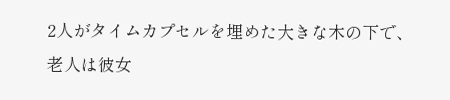2人がタイムカプセルを埋めた大きな木の下で、老人は彼女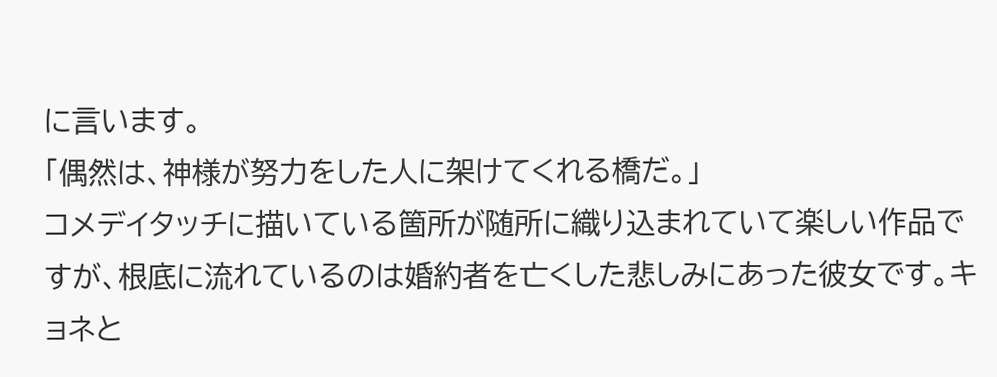に言います。
「偶然は、神様が努力をした人に架けてくれる橋だ。」
コメデイタッチに描いている箇所が随所に織り込まれていて楽しい作品ですが、根底に流れているのは婚約者を亡くした悲しみにあった彼女です。キョネと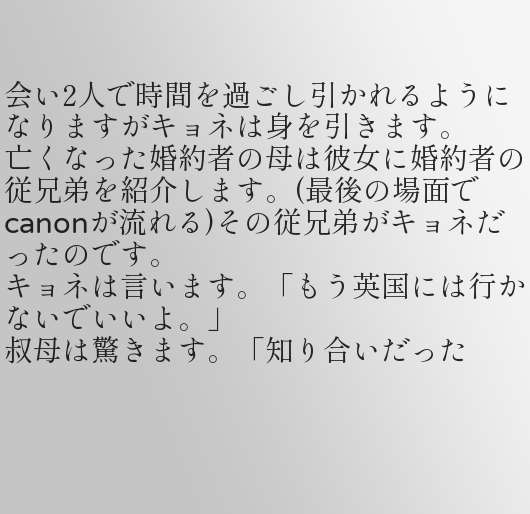会い2人で時間を過ごし引かれるようになりますがキョネは身を引きます。
亡くなった婚約者の母は彼女に婚約者の従兄弟を紹介します。(最後の場面でcanonが流れる)その従兄弟がキョネだったのです。
キョネは言います。「もう英国には行かないでいいよ。」
叔母は驚きます。「知り合いだった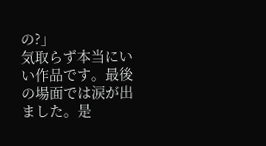の?」
気取らず本当にいい作品です。最後の場面では涙が出ました。是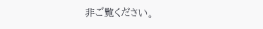非ご覧ください。